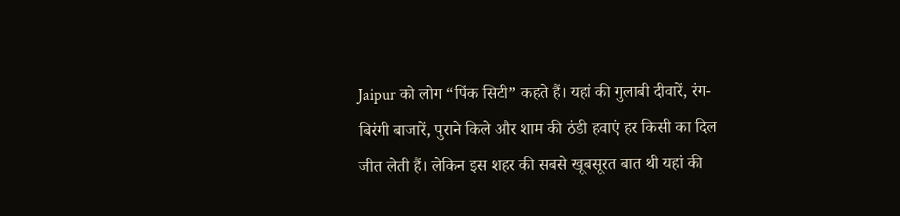Jaipur को लोग “पिंक सिटी” कहते हैं। यहां की गुलाबी दीवारें, रंग-बिरंगी बाजारें, पुराने किले और शाम की ठंडी हवाएं हर किसी का दिल जीत लेती हैं। लेकिन इस शहर की सबसे खूबसूरत बात थी यहां की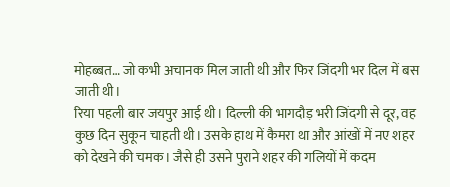मोहब्बत… जो कभी अचानक मिल जाती थी और फिर जिंदगी भर दिल में बस जाती थी।
रिया पहली बार जयपुर आई थी। दिल्ली की भागदौड़ भरी जिंदगी से दूर, वह कुछ दिन सुकून चाहती थी। उसके हाथ में कैमरा था और आंखों में नए शहर को देखने की चमक। जैसे ही उसने पुराने शहर की गलियों में कदम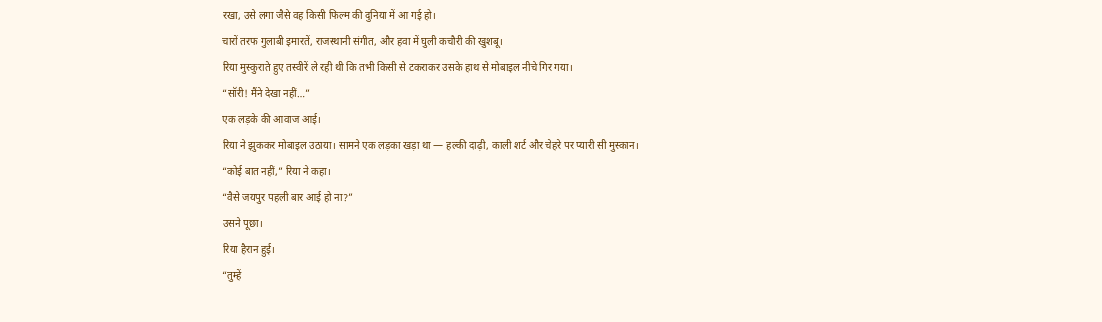रखा, उसे लगा जैसे वह किसी फिल्म की दुनिया में आ गई हो।
चारों तरफ गुलाबी इमारतें, राजस्थानी संगीत, और हवा में घुली कचौरी की खुशबू।
रिया मुस्कुराते हुए तस्वीरें ले रही थी कि तभी किसी से टकराकर उसके हाथ से मोबाइल नीचे गिर गया।
“सॉरी! मैंने देखा नहीं…”
एक लड़के की आवाज आई।
रिया ने झुककर मोबाइल उठाया। सामने एक लड़का खड़ा था — हल्की दाढ़ी, काली शर्ट और चेहरे पर प्यारी सी मुस्कान।
“कोई बात नहीं,” रिया ने कहा।
“वैसे जयपुर पहली बार आई हो ना?”
उसने पूछा।
रिया हैरान हुई।
“तुम्हें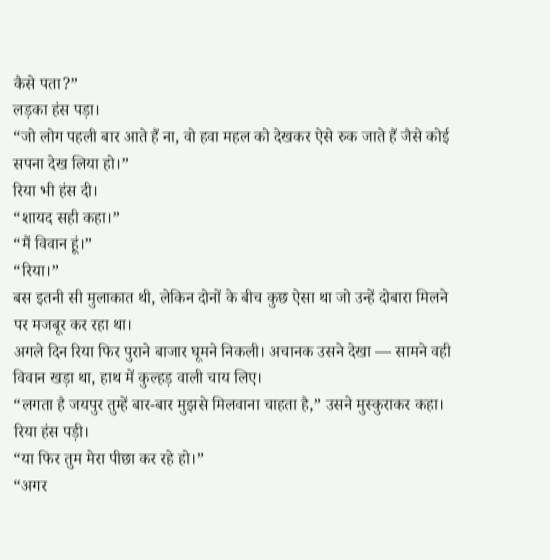कैसे पता?”
लड़का हंस पड़ा।
“जो लोग पहली बार आते हैं ना, वो हवा महल को देखकर ऐसे रुक जाते हैं जैसे कोई सपना देख लिया हो।”
रिया भी हंस दी।
“शायद सही कहा।”
“मैं विवान हूं।”
“रिया।”
बस इतनी सी मुलाकात थी, लेकिन दोनों के बीच कुछ ऐसा था जो उन्हें दोबारा मिलने पर मजबूर कर रहा था।
अगले दिन रिया फिर पुराने बाजार घूमने निकली। अचानक उसने देखा — सामने वही विवान खड़ा था, हाथ में कुल्हड़ वाली चाय लिए।
“लगता है जयपुर तुम्हें बार-बार मुझसे मिलवाना चाहता है,” उसने मुस्कुराकर कहा।
रिया हंस पड़ी।
“या फिर तुम मेरा पीछा कर रहे हो।”
“अगर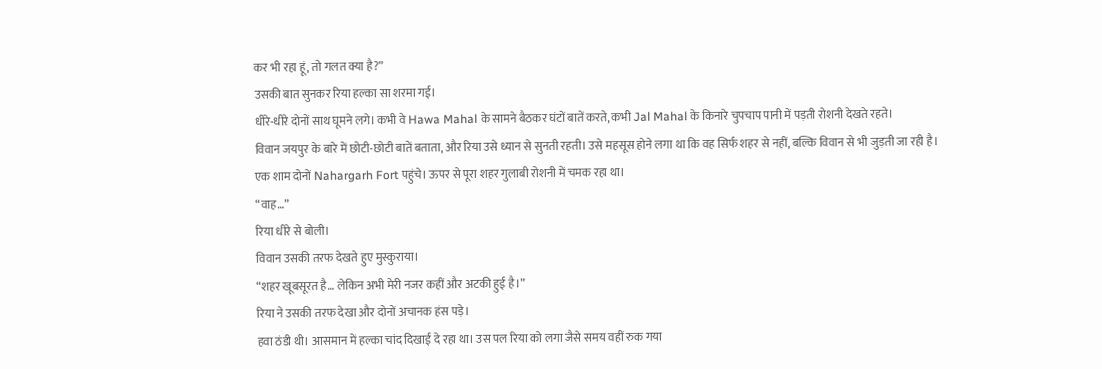कर भी रहा हूं, तो गलत क्या है?”
उसकी बात सुनकर रिया हल्का सा शरमा गई।
धीरे-धीरे दोनों साथ घूमने लगे। कभी वे Hawa Mahal के सामने बैठकर घंटों बातें करते, कभी Jal Mahal के किनारे चुपचाप पानी में पड़ती रोशनी देखते रहते।
विवान जयपुर के बारे में छोटी-छोटी बातें बताता, और रिया उसे ध्यान से सुनती रहती। उसे महसूस होने लगा था कि वह सिर्फ शहर से नहीं, बल्कि विवान से भी जुड़ती जा रही है।
एक शाम दोनों Nahargarh Fort पहुंचे। ऊपर से पूरा शहर गुलाबी रोशनी में चमक रहा था।
“वाह…”
रिया धीरे से बोली।
विवान उसकी तरफ देखते हुए मुस्कुराया।
“शहर खूबसूरत है… लेकिन अभी मेरी नजर कहीं और अटकी हुई है।”
रिया ने उसकी तरफ देखा और दोनों अचानक हंस पड़े।
हवा ठंडी थी। आसमान में हल्का चांद दिखाई दे रहा था। उस पल रिया को लगा जैसे समय वहीं रुक गया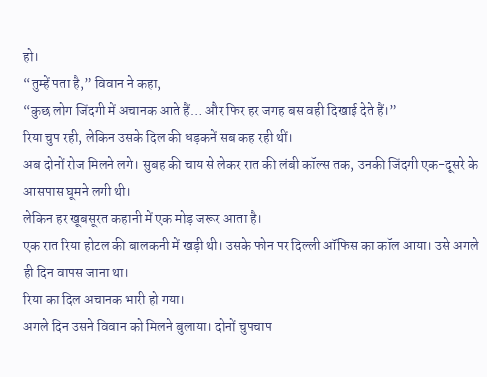हो।
“तुम्हें पता है,” विवान ने कहा,
“कुछ लोग जिंदगी में अचानक आते हैं… और फिर हर जगह बस वही दिखाई देते हैं।”
रिया चुप रही, लेकिन उसके दिल की धड़कनें सब कह रही थीं।
अब दोनों रोज मिलने लगे। सुबह की चाय से लेकर रात की लंबी कॉल्स तक, उनकी जिंदगी एक-दूसरे के आसपास घूमने लगी थी।
लेकिन हर खूबसूरत कहानी में एक मोड़ जरूर आता है।
एक रात रिया होटल की बालकनी में खड़ी थी। उसके फोन पर दिल्ली ऑफिस का कॉल आया। उसे अगले ही दिन वापस जाना था।
रिया का दिल अचानक भारी हो गया।
अगले दिन उसने विवान को मिलने बुलाया। दोनों चुपचाप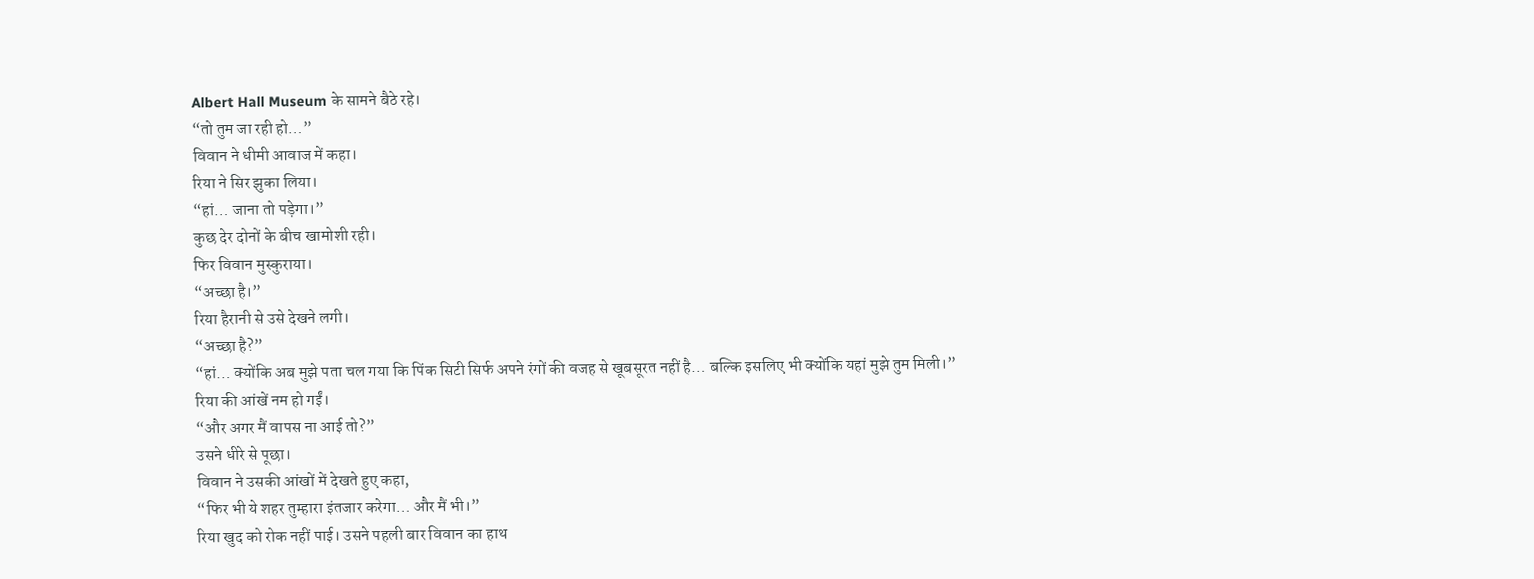Albert Hall Museum के सामने बैठे रहे।
“तो तुम जा रही हो…”
विवान ने धीमी आवाज में कहा।
रिया ने सिर झुका लिया।
“हां… जाना तो पड़ेगा।”
कुछ देर दोनों के बीच खामोशी रही।
फिर विवान मुस्कुराया।
“अच्छा है।”
रिया हैरानी से उसे देखने लगी।
“अच्छा है?”
“हां… क्योंकि अब मुझे पता चल गया कि पिंक सिटी सिर्फ अपने रंगों की वजह से खूबसूरत नहीं है… बल्कि इसलिए भी क्योंकि यहां मुझे तुम मिली।”
रिया की आंखें नम हो गईं।
“और अगर मैं वापस ना आई तो?”
उसने धीरे से पूछा।
विवान ने उसकी आंखों में देखते हुए कहा,
“फिर भी ये शहर तुम्हारा इंतजार करेगा… और मैं भी।”
रिया खुद को रोक नहीं पाई। उसने पहली बार विवान का हाथ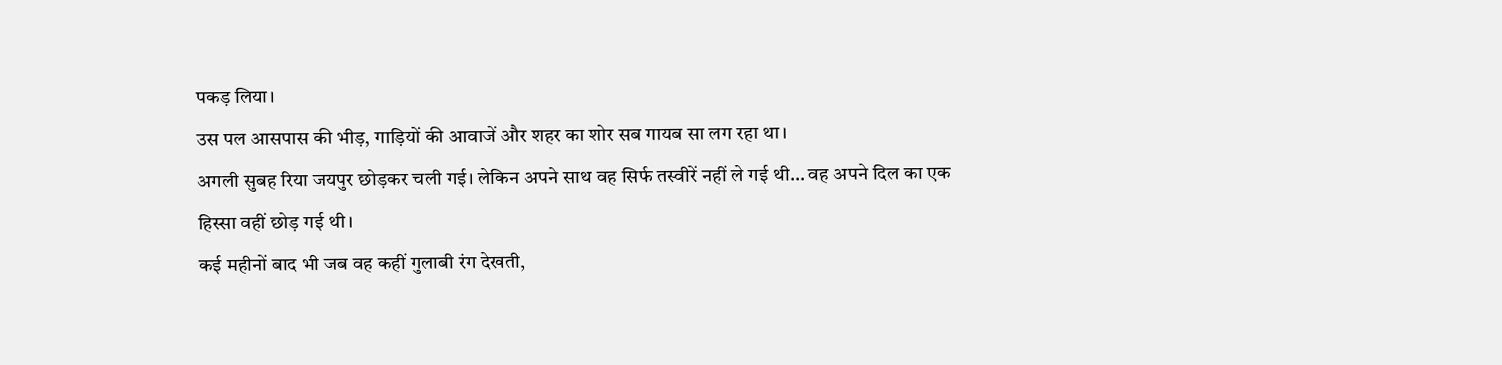पकड़ लिया।
उस पल आसपास की भीड़, गाड़ियों की आवाजें और शहर का शोर सब गायब सा लग रहा था।
अगली सुबह रिया जयपुर छोड़कर चली गई। लेकिन अपने साथ वह सिर्फ तस्वीरें नहीं ले गई थी… वह अपने दिल का एक हिस्सा वहीं छोड़ गई थी।
कई महीनों बाद भी जब वह कहीं गुलाबी रंग देखती,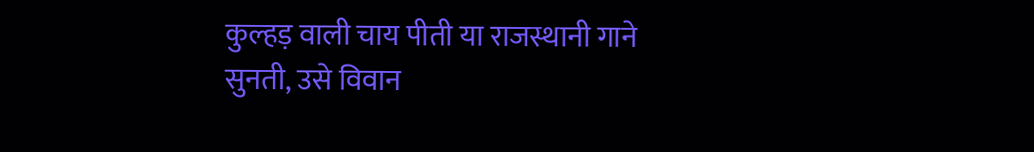कुल्हड़ वाली चाय पीती या राजस्थानी गाने सुनती, उसे विवान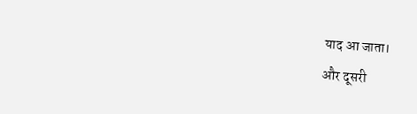याद आ जाता।
और दूसरी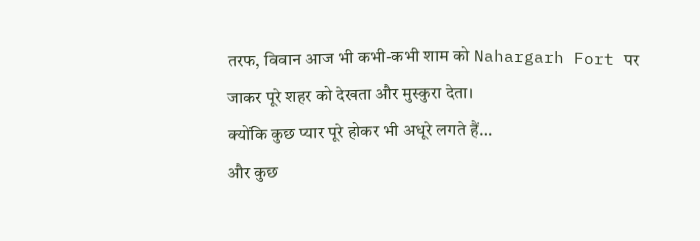तरफ, विवान आज भी कभी-कभी शाम को Nahargarh Fort पर जाकर पूरे शहर को देखता और मुस्कुरा देता।
क्योंकि कुछ प्यार पूरे होकर भी अधूरे लगते हैं…
और कुछ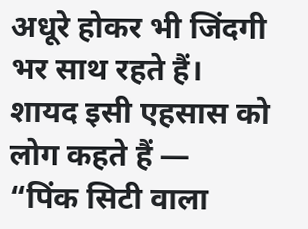अधूरे होकर भी जिंदगी भर साथ रहते हैं।
शायद इसी एहसास को लोग कहते हैं —
“पिंक सिटी वाला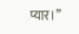प्यार।”